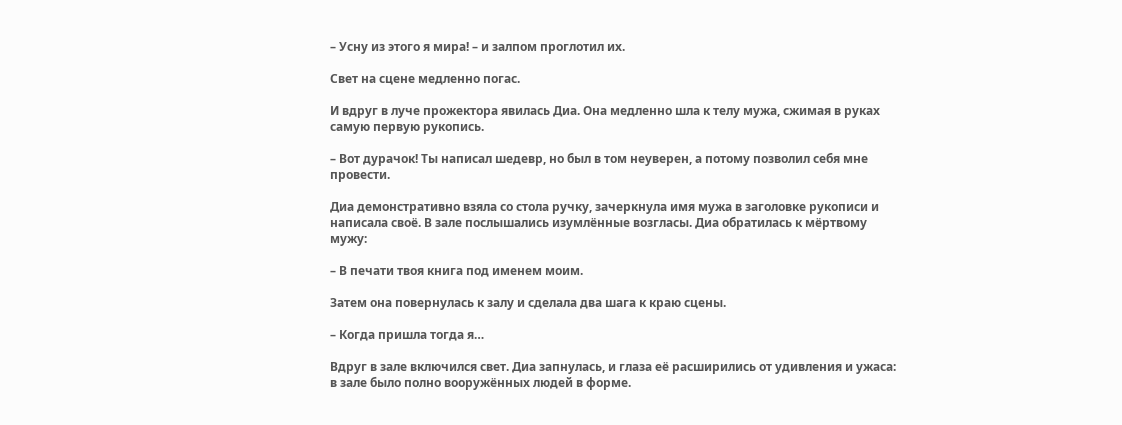– Усну из этого я мира! – и залпом проглотил их.

Свет на сцене медленно погас.

И вдруг в луче прожектора явилась Диа. Она медленно шла к телу мужа, сжимая в руках самую первую рукопись.

– Вот дурачок! Ты написал шедевр, но был в том неуверен, а потому позволил себя мне провести.

Диа демонстративно взяла со стола ручку, зачеркнула имя мужа в заголовке рукописи и написала своё. В зале послышались изумлённые возгласы. Диа обратилась к мёртвому мужу:

– В печати твоя книга под именем моим.

Затем она повернулась к залу и сделала два шага к краю сцены.

– Когда пришла тогда я…

Вдруг в зале включился свет. Диа запнулась, и глаза её расширились от удивления и ужаса: в зале было полно вооружённых людей в форме.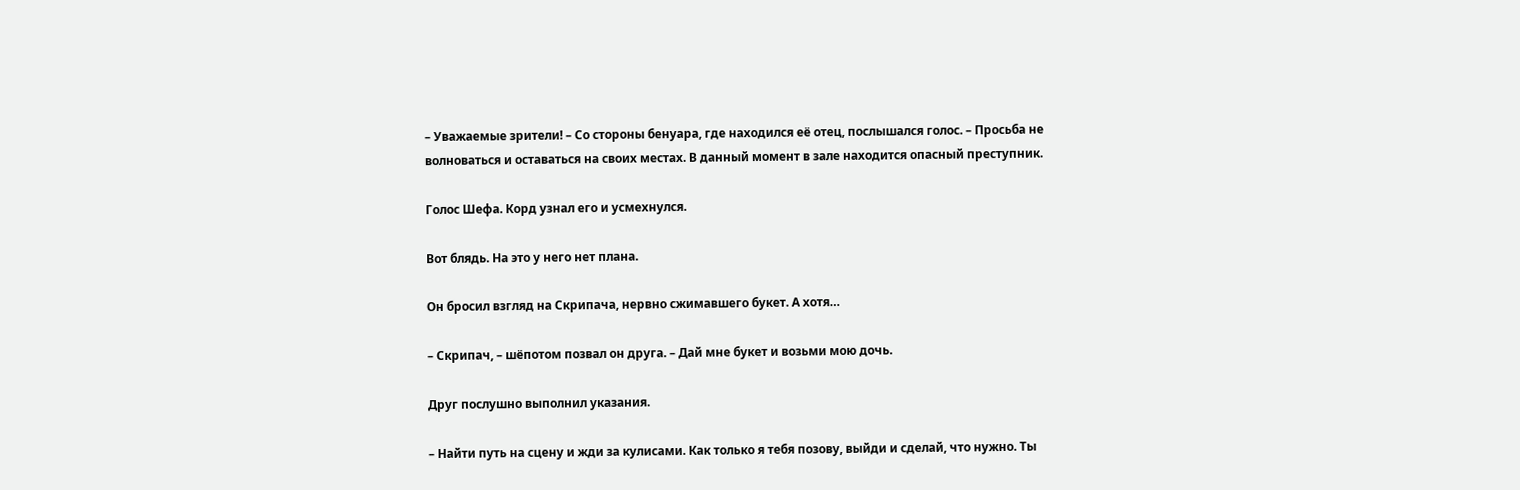– Уважаемые зрители! – Со стороны бенуара, где находился её отец, послышался голос. – Просьба не волноваться и оставаться на своих местах. В данный момент в зале находится опасный преступник.

Голос Шефа. Корд узнал его и усмехнулся.

Вот блядь. На это у него нет плана.

Он бросил взгляд на Скрипача, нервно сжимавшего букет. А хотя…

– Скрипач, – шёпотом позвал он друга. – Дай мне букет и возьми мою дочь.

Друг послушно выполнил указания.

– Найти путь на сцену и жди за кулисами. Как только я тебя позову, выйди и сделай, что нужно. Ты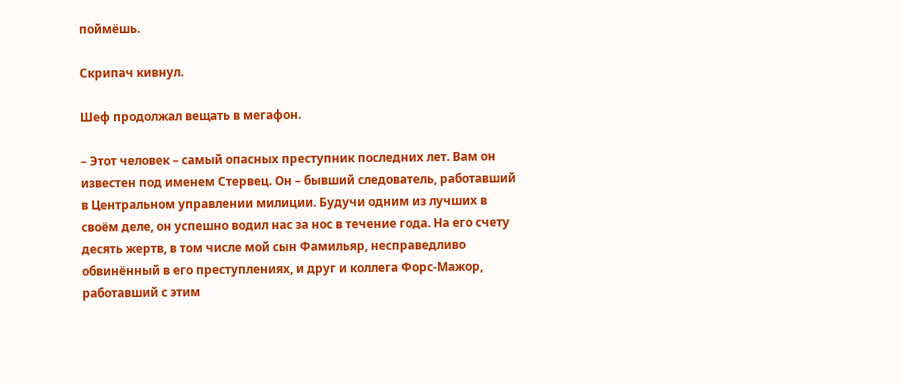поймёшь.

Скрипач кивнул.

Шеф продолжал вещать в мегафон.

– Этот человек – самый опасных преступник последних лет. Вам он известен под именем Стервец. Он – бывший следователь, работавший в Центральном управлении милиции. Будучи одним из лучших в своём деле, он успешно водил нас за нос в течение года. На его счету десять жертв, в том числе мой сын Фамильяр, несправедливо обвинённый в его преступлениях, и друг и коллега Форс-Мажор, работавший с этим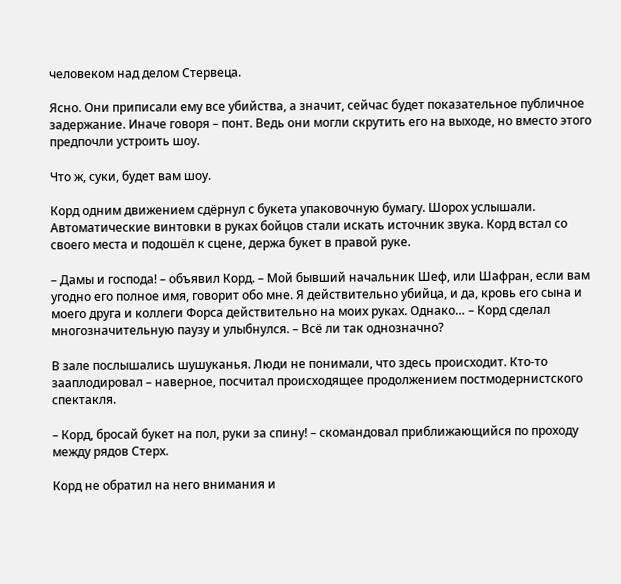человеком над делом Стервеца.

Ясно. Они приписали ему все убийства, а значит, сейчас будет показательное публичное задержание. Иначе говоря – понт. Ведь они могли скрутить его на выходе, но вместо этого предпочли устроить шоу.

Что ж, суки, будет вам шоу.

Корд одним движением сдёрнул с букета упаковочную бумагу. Шорох услышали. Автоматические винтовки в руках бойцов стали искать источник звука. Корд встал со своего места и подошёл к сцене, держа букет в правой руке.

– Дамы и господа! – объявил Корд. – Мой бывший начальник Шеф, или Шафран, если вам угодно его полное имя, говорит обо мне. Я действительно убийца, и да, кровь его сына и моего друга и коллеги Форса действительно на моих руках. Однако… – Корд сделал многозначительную паузу и улыбнулся. – Всё ли так однозначно?

В зале послышались шушуканья. Люди не понимали, что здесь происходит. Кто-то зааплодировал – наверное, посчитал происходящее продолжением постмодернистского спектакля.

– Корд, бросай букет на пол, руки за спину! – скомандовал приближающийся по проходу между рядов Стерх.

Корд не обратил на него внимания и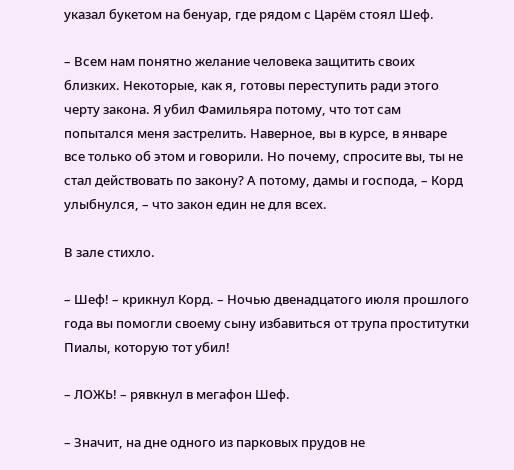указал букетом на бенуар, где рядом с Царём стоял Шеф.

– Всем нам понятно желание человека защитить своих близких. Некоторые, как я, готовы переступить ради этого черту закона. Я убил Фамильяра потому, что тот сам попытался меня застрелить. Наверное, вы в курсе, в январе все только об этом и говорили. Но почему, спросите вы, ты не стал действовать по закону? А потому, дамы и господа, – Корд улыбнулся, – что закон един не для всех.

В зале стихло.

– Шеф! – крикнул Корд. – Ночью двенадцатого июля прошлого года вы помогли своему сыну избавиться от трупа проститутки Пиалы, которую тот убил!

– ЛОЖЬ! – рявкнул в мегафон Шеф.

– Значит, на дне одного из парковых прудов не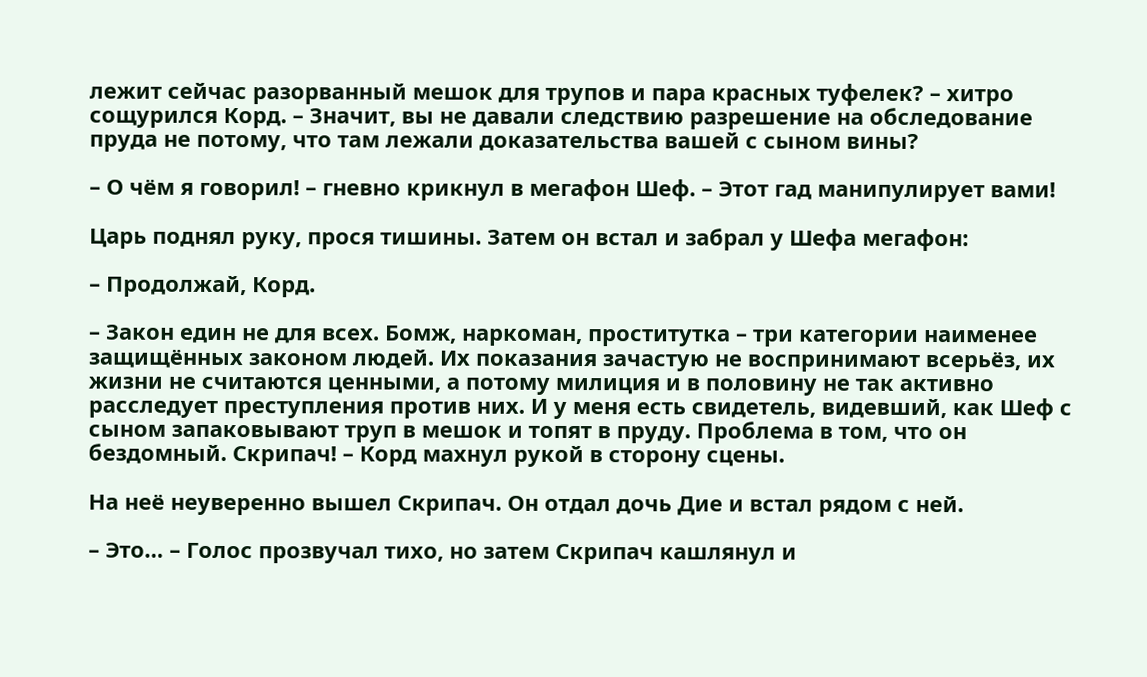лежит сейчас разорванный мешок для трупов и пара красных туфелек? – хитро сощурился Корд. – Значит, вы не давали следствию разрешение на обследование пруда не потому, что там лежали доказательства вашей с сыном вины?

– О чём я говорил! – гневно крикнул в мегафон Шеф. – Этот гад манипулирует вами!

Царь поднял руку, прося тишины. Затем он встал и забрал у Шефа мегафон:

– Продолжай, Корд.

– Закон един не для всех. Бомж, наркоман, проститутка – три категории наименее защищённых законом людей. Их показания зачастую не воспринимают всерьёз, их жизни не считаются ценными, а потому милиция и в половину не так активно расследует преступления против них. И у меня есть свидетель, видевший, как Шеф с сыном запаковывают труп в мешок и топят в пруду. Проблема в том, что он бездомный. Скрипач! – Корд махнул рукой в сторону сцены.

На неё неуверенно вышел Скрипач. Он отдал дочь Дие и встал рядом с ней.

– Это… – Голос прозвучал тихо, но затем Скрипач кашлянул и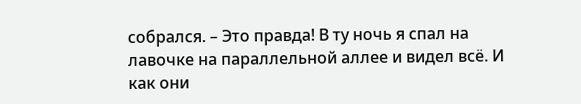собрался. – Это правда! В ту ночь я спал на лавочке на параллельной аллее и видел всё. И как они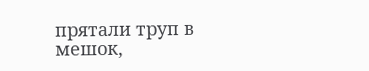прятали труп в мешок,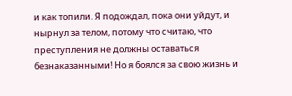и как топили. Я подождал, пока они уйдут, и нырнул за телом, потому что считаю, что преступления не должны оставаться безнаказанными! Но я боялся за свою жизнь и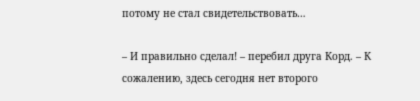потому не стал свидетельствовать…

– И правильно сделал! – перебил друга Корд. – К сожалению, здесь сегодня нет второго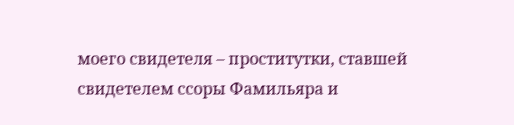моего свидетеля – проститутки, ставшей свидетелем ссоры Фамильяра и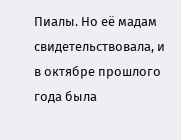Пиалы. Но её мадам свидетельствовала, и в октябре прошлого года была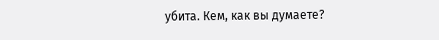убита. Кем, как вы думаете?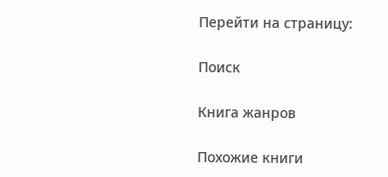Перейти на страницу:

Поиск

Книга жанров

Похожие книги